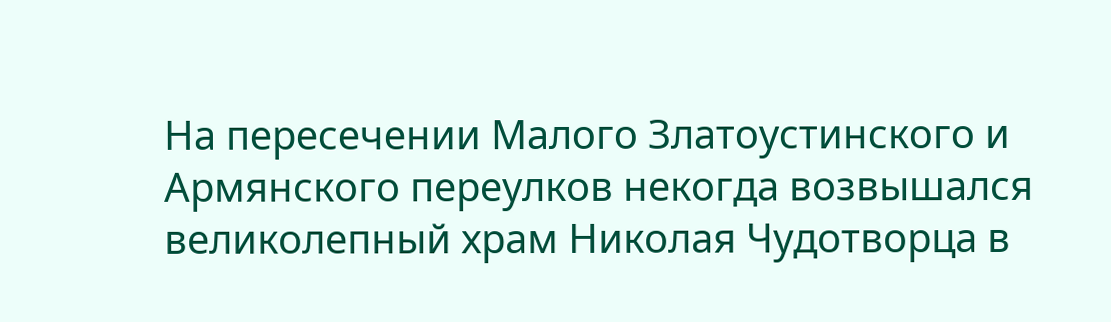На пересечении Малого Златоустинского и Армянского переулков некогда возвышался великолепный храм Николая Чудотворца в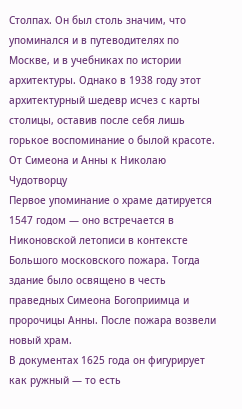Столпах. Он был столь значим, что упоминался и в путеводителях по Москве, и в учебниках по истории архитектуры. Однако в 1938 году этот архитектурный шедевр исчез с карты столицы, оставив после себя лишь горькое воспоминание о былой красоте.
От Симеона и Анны к Николаю Чудотворцу
Первое упоминание о храме датируется 1547 годом — оно встречается в Никоновской летописи в контексте Большого московского пожара. Тогда здание было освящено в честь праведных Симеона Богоприимца и пророчицы Анны. После пожара возвели новый храм.
В документах 1625 года он фигурирует как ружный — то есть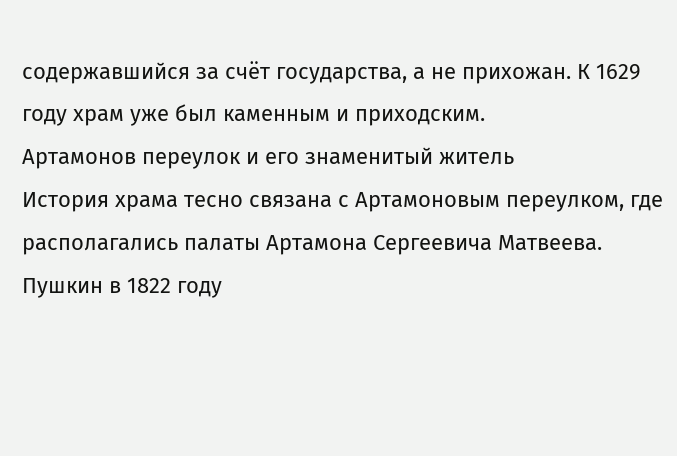содержавшийся за счёт государства, а не прихожан. К 1629 году храм уже был каменным и приходским.
Артамонов переулок и его знаменитый житель
История храма тесно связана с Артамоновым переулком, где располагались палаты Артамона Сергеевича Матвеева. Пушкин в 1822 году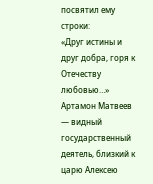посвятил ему строки:
«Друг истины и друг добра, горя к Отечеству любовью…»
Артамон Матвеев — видный государственный деятель, близкий к царю Алексею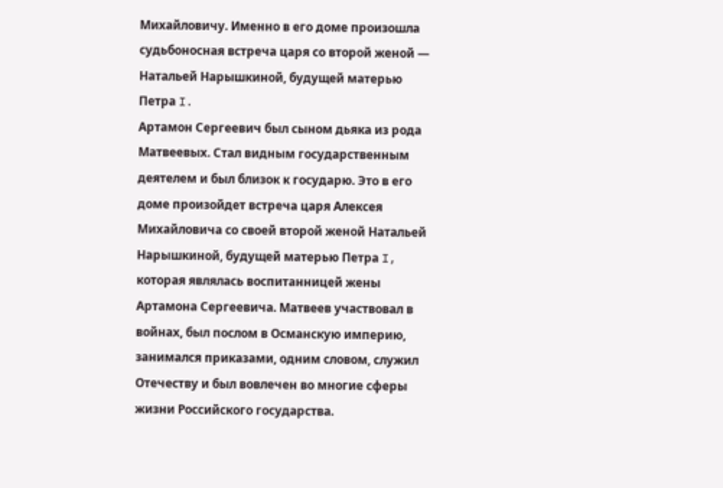Михайловичу. Именно в его доме произошла судьбоносная встреча царя со второй женой — Натальей Нарышкиной, будущей матерью Петра I.
Артамон Сергеевич был сыном дьяка из рода Матвеевых. Стал видным государственным деятелем и был близок к государю. Это в его доме произойдет встреча царя Алексея Михайловича со своей второй женой Натальей Нарышкиной, будущей матерью Петра I, которая являлась воспитанницей жены Артамона Сергеевича. Матвеев участвовал в войнах, был послом в Османскую империю, занимался приказами, одним словом, служил Отечеству и был вовлечен во многие сферы жизни Российского государства.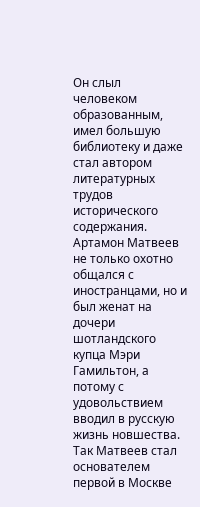Он слыл человеком образованным, имел большую библиотеку и даже стал автором литературных трудов исторического содержания. Артамон Матвеев не только охотно общался с иностранцами, но и был женат на дочери шотландского купца Мэри Гамильтон, а потому с удовольствием вводил в русскую жизнь новшества. Так Матвеев стал основателем первой в Москве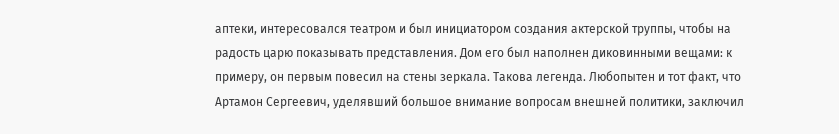аптеки, интересовался театром и был инициатором создания актерской труппы, чтобы на радость царю показывать представления. Дом его был наполнен диковинными вещами: к примеру, он первым повесил на стены зеркала. Такова легенда. Любопытен и тот факт, что Артамон Сергеевич, уделявший большое внимание вопросам внешней политики, заключил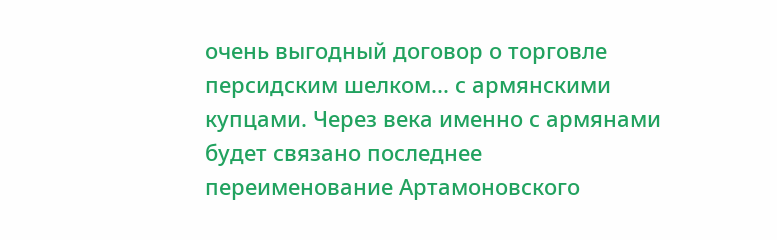очень выгодный договор о торговле персидским шелком... с армянскими купцами. Через века именно с армянами будет связано последнее переименование Артамоновского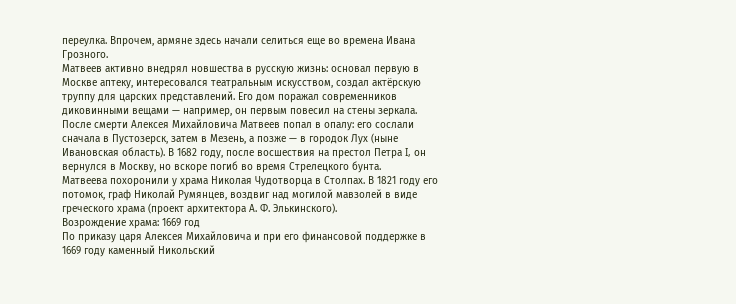переулка. Впрочем, армяне здесь начали селиться еще во времена Ивана Грозного.
Матвеев активно внедрял новшества в русскую жизнь: основал первую в Москве аптеку, интересовался театральным искусством, создал актёрскую труппу для царских представлений. Его дом поражал современников диковинными вещами — например, он первым повесил на стены зеркала.
После смерти Алексея Михайловича Матвеев попал в опалу: его сослали сначала в Пустозерск, затем в Мезень, а позже — в городок Лух (ныне Ивановская область). В 1682 году, после восшествия на престол Петра I, он вернулся в Москву, но вскоре погиб во время Стрелецкого бунта.
Матвеева похоронили у храма Николая Чудотворца в Столпах. В 1821 году его потомок, граф Николай Румянцев, воздвиг над могилой мавзолей в виде греческого храма (проект архитектора А. Ф. Элькинского).
Возрождение храма: 1669 год
По приказу царя Алексея Михайловича и при его финансовой поддержке в 1669 году каменный Никольский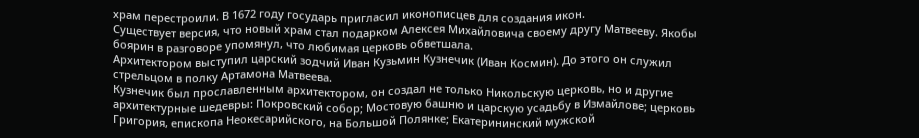храм перестроили. В 1672 году государь пригласил иконописцев для создания икон.
Существует версия, что новый храм стал подарком Алексея Михайловича своему другу Матвееву. Якобы боярин в разговоре упомянул, что любимая церковь обветшала.
Архитектором выступил царский зодчий Иван Кузьмин Кузнечик (Иван Космин). До этого он служил стрельцом в полку Артамона Матвеева.
Кузнечик был прославленным архитектором, он создал не только Никольскую церковь, но и другие архитектурные шедевры: Покровский собор; Мостовую башню и царскую усадьбу в Измайлове; церковь Григория, епископа Неокесарийского, на Большой Полянке; Екатерининский мужской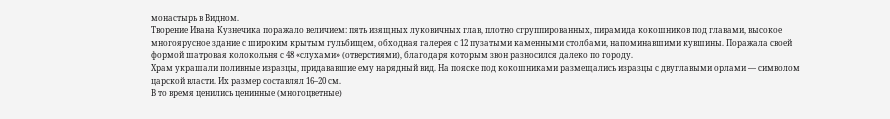монастырь в Видном.
Творение Ивана Кузнечика поражало величием: пять изящных луковичных глав, плотно сгруппированных, пирамида кокошников под главами, высокое многоярусное здание с широким крытым гульбищем, обходная галерея с 12 пузатыми каменными столбами, напоминавшими кувшины. Поражала своей формой шатровая колокольня с 48 «слухами» (отверстиями), благодаря которым звон разносился далеко по городу.
Храм украшали поливные изразцы, придававшие ему нарядный вид. На пояске под кокошниками размещались изразцы с двуглавыми орлами — символом царской власти. Их размер составлял 16–20 см.
В то время ценились ценинные (многоцветные)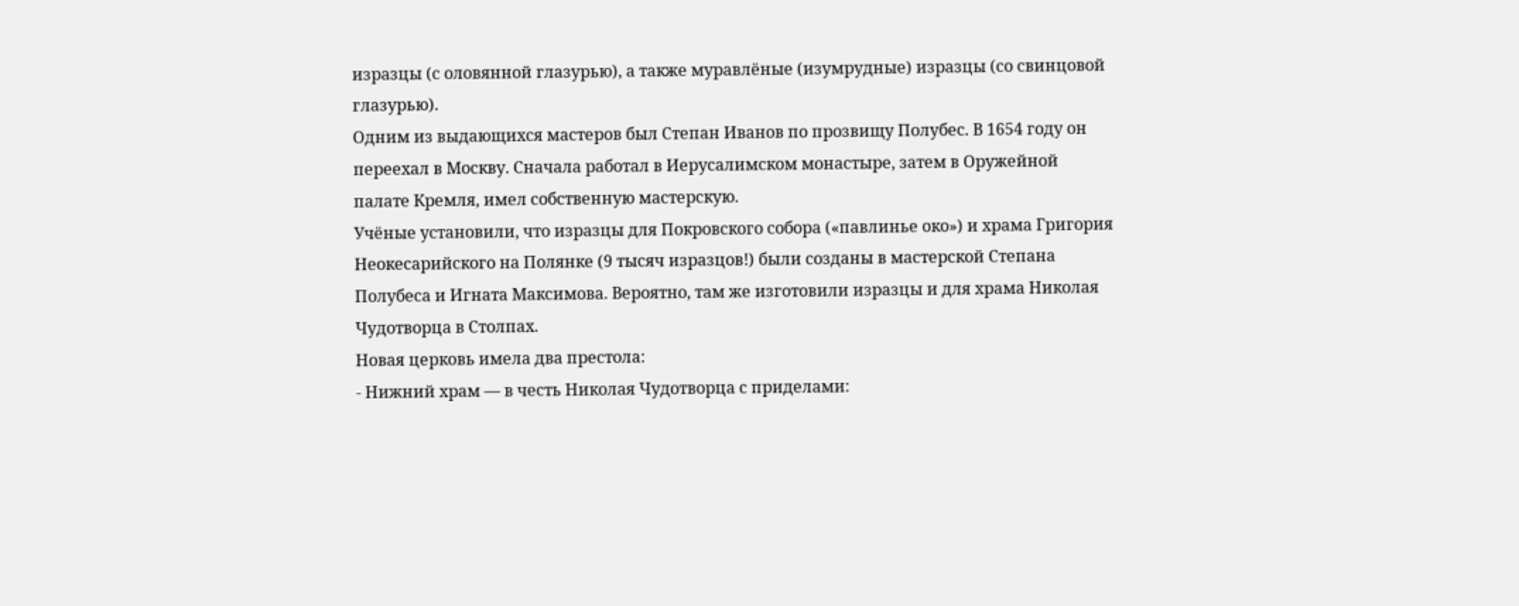изразцы (с оловянной глазурью), а также муравлёные (изумрудные) изразцы (со свинцовой глазурью).
Одним из выдающихся мастеров был Степан Иванов по прозвищу Полубес. В 1654 году он переехал в Москву. Сначала работал в Иерусалимском монастыре, затем в Оружейной палате Кремля, имел собственную мастерскую.
Учёные установили, что изразцы для Покровского собора («павлинье око») и храма Григория Неокесарийского на Полянке (9 тысяч изразцов!) были созданы в мастерской Степана Полубеса и Игната Максимова. Вероятно, там же изготовили изразцы и для храма Николая Чудотворца в Столпах.
Новая церковь имела два престола:
- Нижний храм — в честь Николая Чудотворца с приделами: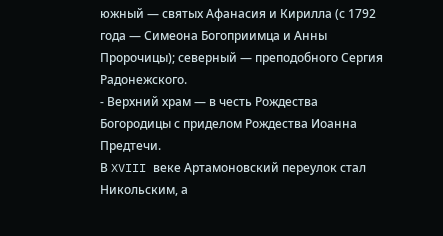южный — святых Афанасия и Кирилла (с 1792 года — Симеона Богоприимца и Анны Пророчицы); северный — преподобного Сергия Радонежского.
- Верхний храм — в честь Рождества Богородицы с приделом Рождества Иоанна Предтечи.
В XVIII веке Артамоновский переулок стал Никольским, а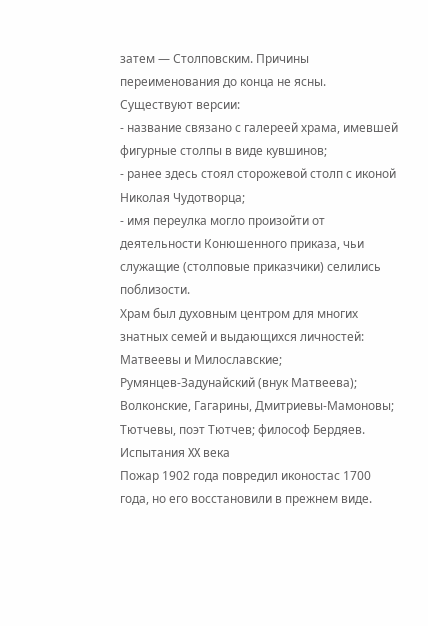затем — Столповским. Причины переименования до конца не ясны. Существуют версии:
- название связано с галереей храма, имевшей фигурные столпы в виде кувшинов;
- ранее здесь стоял сторожевой столп с иконой Николая Чудотворца;
- имя переулка могло произойти от деятельности Конюшенного приказа, чьи служащие (столповые приказчики) селились поблизости.
Храм был духовным центром для многих знатных семей и выдающихся личностей: Матвеевы и Милославские; Румянцев‑Задунайский (внук Матвеева); Волконские, Гагарины, Дмитриевы‑Мамоновы; Тютчевы, поэт Тютчев; философ Бердяев.
Испытания XX века
Пожар 1902 года повредил иконостас 1700 года, но его восстановили в прежнем виде.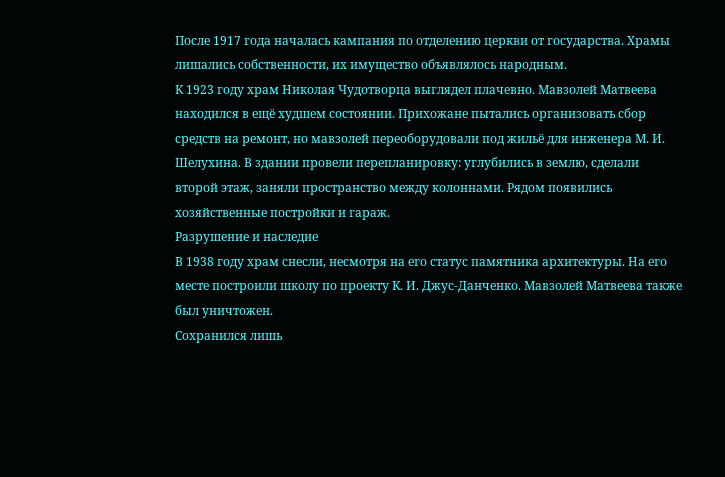После 1917 года началась кампания по отделению церкви от государства. Храмы лишались собственности, их имущество объявлялось народным.
К 1923 году храм Николая Чудотворца выглядел плачевно. Мавзолей Матвеева находился в ещё худшем состоянии. Прихожане пытались организовать сбор средств на ремонт, но мавзолей переоборудовали под жильё для инженера М. И. Шелухина. В здании провели перепланировку: углубились в землю, сделали второй этаж, заняли пространство между колоннами. Рядом появились хозяйственные постройки и гараж.
Разрушение и наследие
В 1938 году храм снесли, несмотря на его статус памятника архитектуры. На его месте построили школу по проекту К. И. Джус‑Данченко. Мавзолей Матвеева также был уничтожен.
Сохранился лишь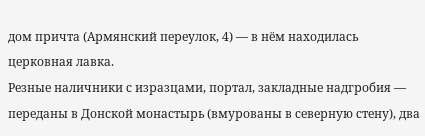дом причта (Армянский переулок, 4) — в нём находилась церковная лавка.
Резные наличники с изразцами, портал, закладные надгробия — переданы в Донской монастырь (вмурованы в северную стену), два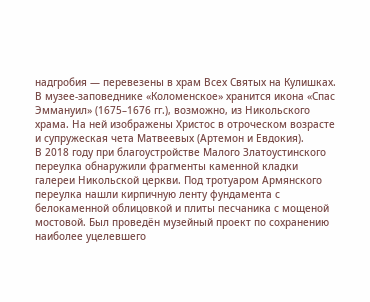надгробия — перевезены в храм Всех Святых на Кулишках.
В музее‑заповеднике «Коломенское» хранится икона «Спас Эммануил» (1675–1676 гг.), возможно, из Никольского храма. На ней изображены Христос в отроческом возрасте и супружеская чета Матвеевых (Артемон и Евдокия).
В 2018 году при благоустройстве Малого Златоустинского переулка обнаружили фрагменты каменной кладки галереи Никольской церкви. Под тротуаром Армянского переулка нашли кирпичную ленту фундамента с белокаменной облицовкой и плиты песчаника с мощеной мостовой. Был проведён музейный проект по сохранению наиболее уцелевшего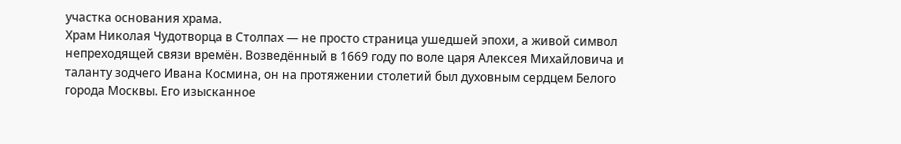участка основания храма.
Храм Николая Чудотворца в Столпах — не просто страница ушедшей эпохи, а живой символ непреходящей связи времён. Возведённый в 1669 году по воле царя Алексея Михайловича и таланту зодчего Ивана Космина, он на протяжении столетий был духовным сердцем Белого города Москвы. Его изысканное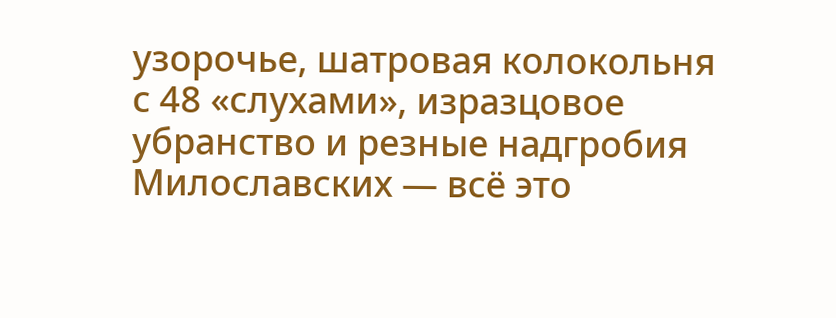узорочье, шатровая колокольня с 48 «слухами», изразцовое убранство и резные надгробия Милославских — всё это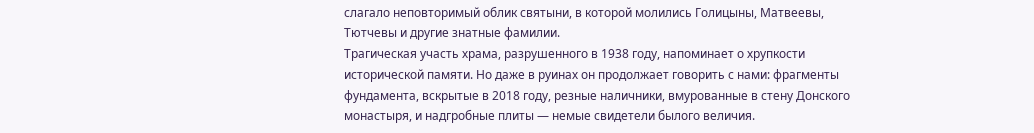слагало неповторимый облик святыни, в которой молились Голицыны, Матвеевы, Тютчевы и другие знатные фамилии.
Трагическая участь храма, разрушенного в 1938 году, напоминает о хрупкости исторической памяти. Но даже в руинах он продолжает говорить с нами: фрагменты фундамента, вскрытые в 2018 году, резные наличники, вмурованные в стену Донского монастыря, и надгробные плиты — немые свидетели былого величия.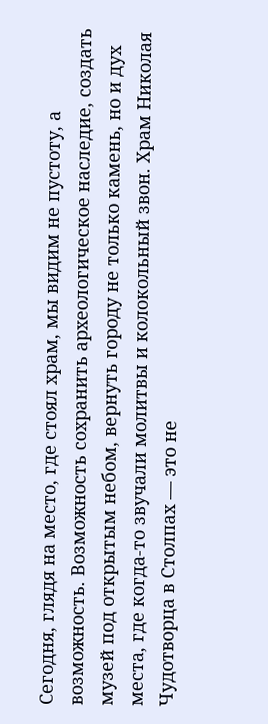Сегодня, глядя на место, где стоял храм, мы видим не пустоту, а возможность. Возможность сохранить археологическое наследие, создать музей под открытым небом, вернуть городу не только камень, но и дух места, где когда‑то звучали молитвы и колокольный звон. Храм Николая Чудотворца в Столпах — это не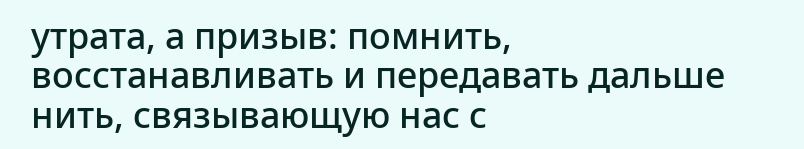утрата, а призыв: помнить, восстанавливать и передавать дальше нить, связывающую нас с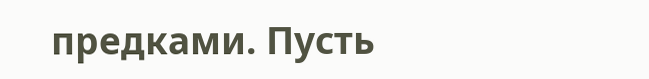предками. Пусть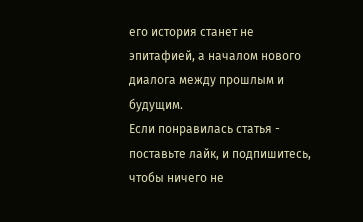его история станет не эпитафией, а началом нового диалога между прошлым и будущим.
Если понравилась статья - поставьте лайк, и подпишитесь, чтобы ничего не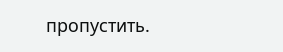пропустить.